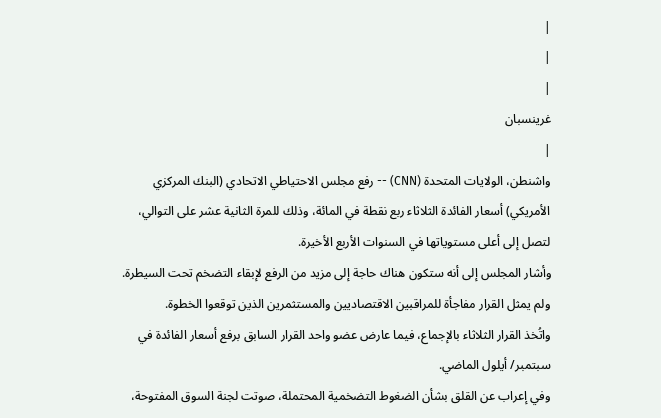|
|
|
غرينسبان
|
واشنطن، الولايات المتحدة (CNN) -- رفع مجلس الاحتياطي الاتحادي (البنك المركزي الأمريكي) أسعار الفائدة الثلاثاء ربع نقطة في المائة، وذلك للمرة الثانية عشر على التوالي، لتصل إلى أعلى مستوياتها في السنوات الأربع الأخيرة.
وأشار المجلس إلى أنه ستكون هناك حاجة إلى مزيد من الرفع لإبقاء التضخم تحت السيطرة.
ولم يمثل القرار مفاجأة للمراقبين الاقتصاديين والمستثمرين الذين توقعوا الخطوة.
واتُخذ القرار الثلاثاء بالإجماع، فيما عارض عضو واحد القرار السابق برفع أسعار الفائدة في سبتمبر/ أيلول الماضي.
وفي إعراب عن القلق بشأن الضغوط التضخمية المحتملة، صوتت لجنة السوق المفتوحة،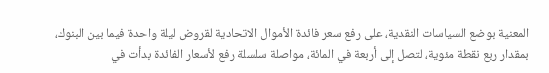المعنية بوضع السياسات النقدية، على رفع سعر فائدة الأموال الاتحادية لقروض ليلة واحدة فيما بين البنوك، بمقدار ربع نقطة مئوية، لتصل إلى أربعة في المائة، مواصلة سلسلة رفع لأسعار الفائدة بدأت في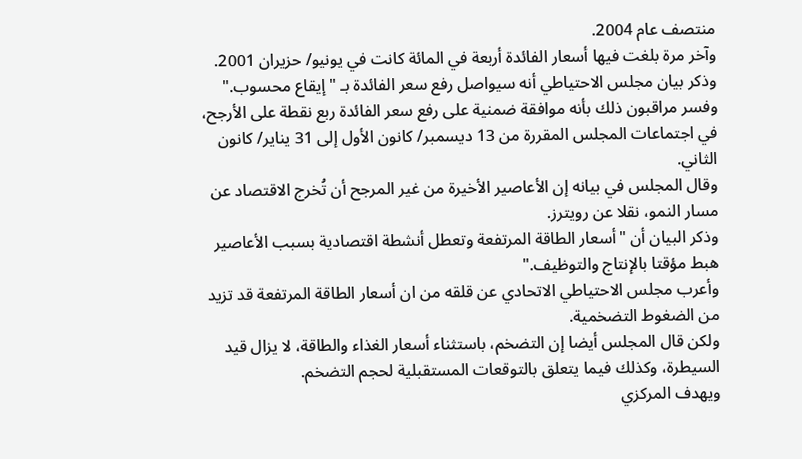منتصف عام 2004.
وآخر مرة بلغت فيها أسعار الفائدة أربعة في المائة كانت في يونيو/ حزيران 2001.
وذكر بيان مجلس الاحتياطي أنه سيواصل رفع سعر الفائدة بـ "إيقاع محسوب."
وفسر مراقبون ذلك بأنه موافقة ضمنية على رفع سعر الفائدة ربع نقطة على الأرجح، في اجتماعات المجلس المقررة من 13 ديسمبر/ كانون الأول إلى 31 يناير/ كانون الثاني.
وقال المجلس في بيانه إن الأعاصير الأخيرة من غير المرجح أن تُخرج الاقتصاد عن مسار النمو، نقلا عن رويترز.
وذكر البيان أن "أسعار الطاقة المرتفعة وتعطل أنشطة اقتصادية بسبب الأعاصير هبط مؤقتا بالإنتاج والتوظيف."
وأعرب مجلس الاحتياطي الاتحادي عن قلقه من ان أسعار الطاقة المرتفعة قد تزيد من الضغوط التضخمية.
ولكن قال المجلس أيضا إن التضخم، باستثناء أسعار الغذاء والطاقة، لا يزال قيد السيطرة، وكذلك فيما يتعلق بالتوقعات المستقبلية لحجم التضخم.
ويهدف المركزي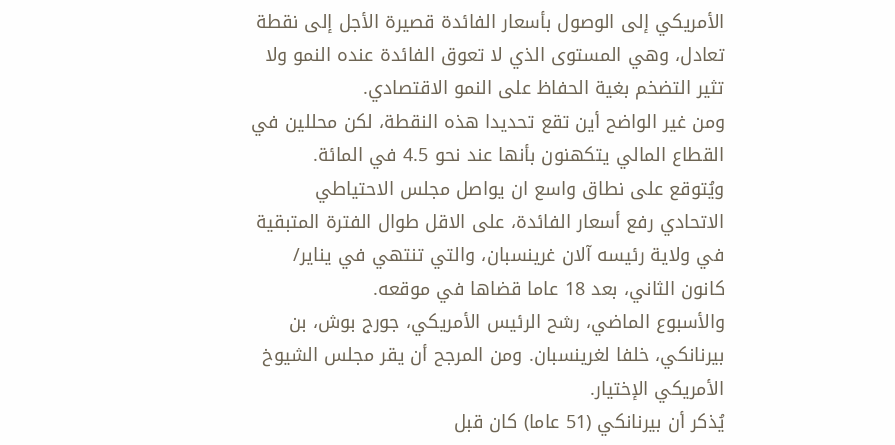الأمريكي إلى الوصول بأسعار الفائدة قصيرة الأجل إلى نقطة تعادل، وهي المستوى الذي لا تعوق الفائدة عنده النمو ولا تثير التضخم بغية الحفاظ على النمو الاقتصادي.
ومن غير الواضح أين تقع تحديدا هذه النقطة، لكن محللين في القطاع المالي يتكهنون بأنها عند نحو 4.5 في المائة.
ويُتوقع على نطاق واسع ان يواصل مجلس الاحتياطي الاتحادي رفع أسعار الفائدة، على الاقل طوال الفترة المتبقية في ولاية رئيسه آلان غرينسبان، والتي تنتهي في يناير/ كانون الثاني، بعد 18 عاما قضاها في موقعه.
والأسبوع الماضي، رشح الرئيس الأمريكي، جورج بوش، بن بيرنانكي، خلفا لغرينسبان. ومن المرجح أن يقر مجلس الشيوخ الأمريكي الإختيار.
يُذكر أن بيرنانكي (51 عاما) كان قبل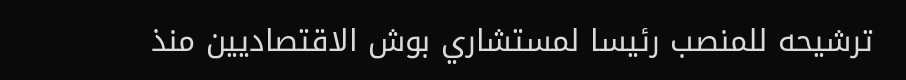ترشيحه للمنصب رئيسا لمستشاري بوش الاقتصاديين منذ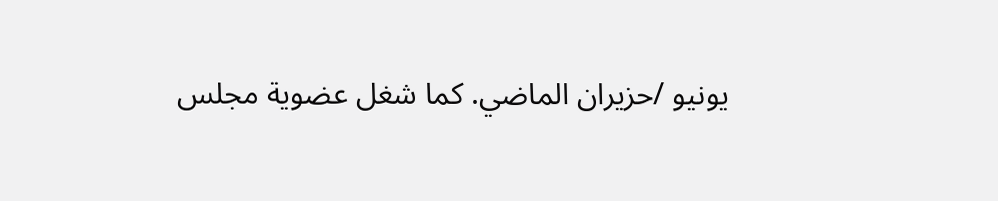يونيو /حزيران الماضي. كما شغل عضوية مجلس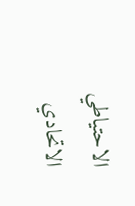الاحتياطي الاتحادي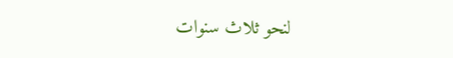لنحو ثلاث سنوات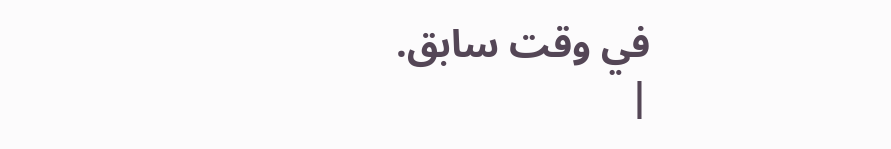في وقت سابق.
|